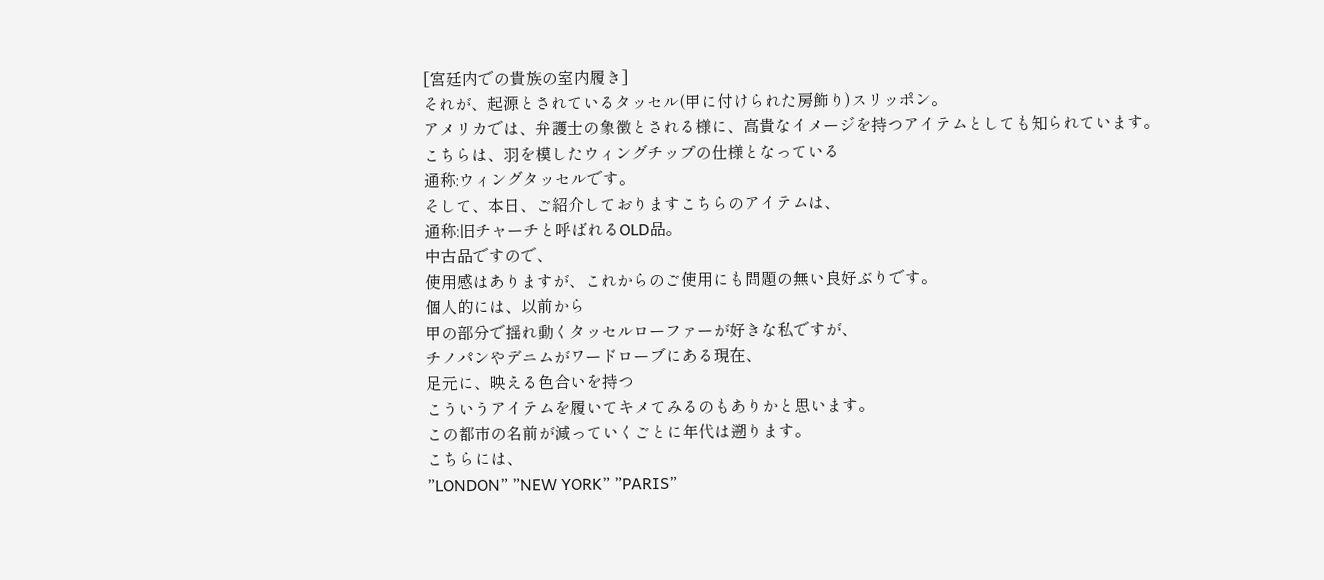[宮廷内での貴族の室内履き]
それが、起源とされているタッセル(甲に付けられた房飾り)スリッポン。
アメリカでは、弁護士の象徴とされる様に、高貴なイメージを持つアイテムとしても知られています。
こちらは、羽を模したウィングチップの仕様となっている
通称:ウィングタッセルです。
そして、本日、ご紹介しておりますこちらのアイテムは、
通称:旧チャーチと呼ばれるOLD品。
中古品ですので、
使用感はありますが、これからのご使用にも問題の無い良好ぶりです。
個人的には、以前から
甲の部分で揺れ動くタッセルローファーが好きな私ですが、
チノパンやデニムがワードローブにある現在、
足元に、映える色合いを持つ
こういうアイテムを履いてキメてみるのもありかと思います。
この都市の名前が減っていくごとに年代は遡ります。
こちらには、
”LONDON” ”NEW YORK” ”PARIS”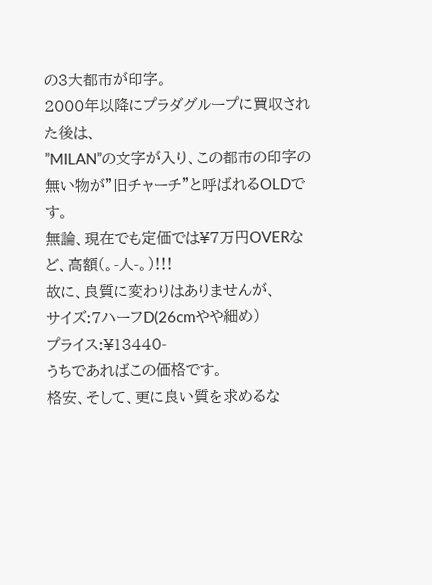の3大都市が印字。
2000年以降にプラダグループに買収された後は、
”MILAN”の文字が入り、この都市の印字の無い物が”旧チャーチ”と呼ばれるOLDです。
無論、現在でも定価では¥7万円OVERなど、高額(。-人-。)!!!
故に、良質に変わりはありませんが、
サイズ:7ハーフD(26cmやや細め)
プライス:¥13440-
うちであればこの価格です。
格安、そして、更に良い質を求めるな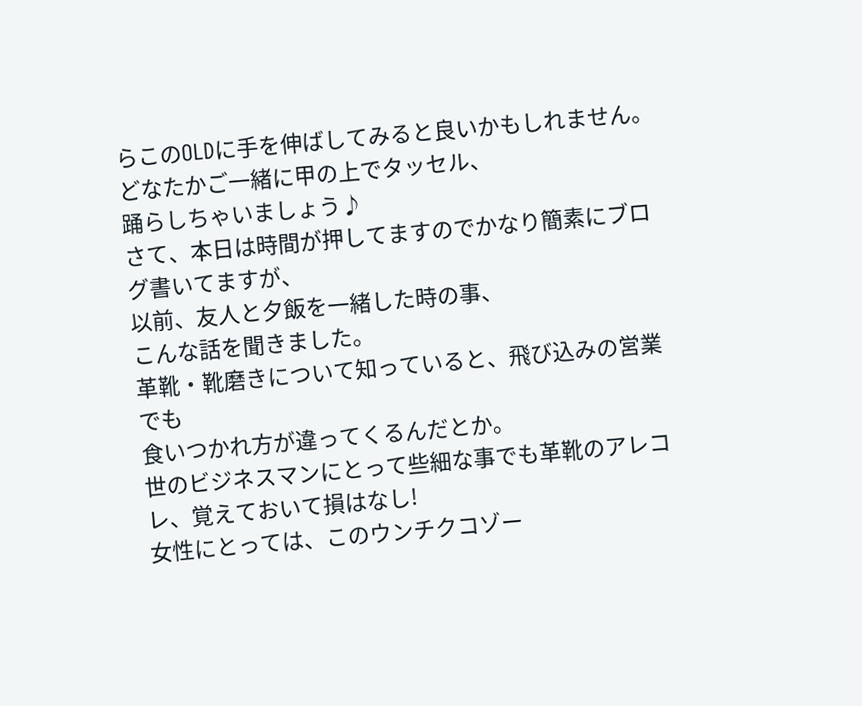らこのOLDに手を伸ばしてみると良いかもしれません。
どなたかご一緒に甲の上でタッセル、
踊らしちゃいましょう♪
さて、本日は時間が押してますのでかなり簡素にブログ書いてますが、
以前、友人と夕飯を一緒した時の事、
こんな話を聞きました。
革靴・靴磨きについて知っていると、飛び込みの営業でも
食いつかれ方が違ってくるんだとか。
世のビジネスマンにとって些細な事でも革靴のアレコレ、覚えておいて損はなし!
女性にとっては、このウンチクコゾー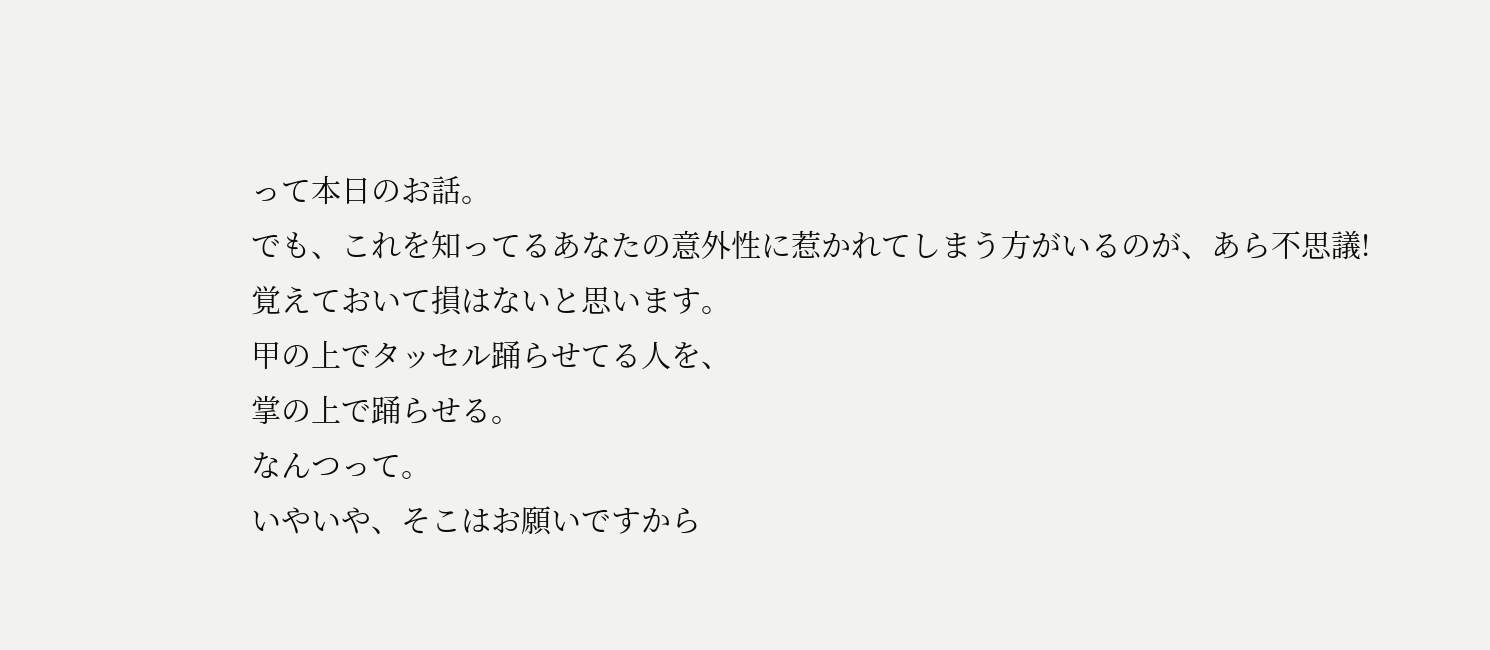って本日のお話。
でも、これを知ってるあなたの意外性に惹かれてしまう方がいるのが、あら不思議!
覚えておいて損はないと思います。
甲の上でタッセル踊らせてる人を、
掌の上で踊らせる。
なんつって。
いやいや、そこはお願いですから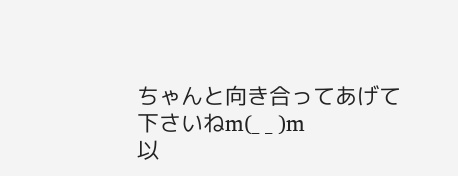ちゃんと向き合ってあげて下さいねm(_ _ )m
以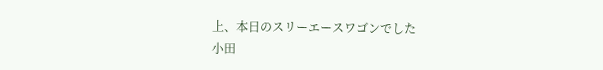上、本日のスリーエースワゴンでした
小田